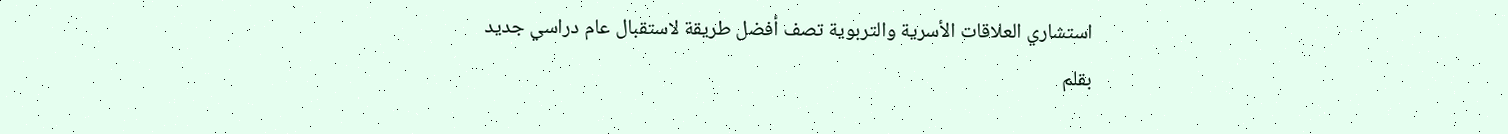استشاري العلاقات الأسرية والتربوية تصف أفضل طريقة لاستقبال عام دراسي جديد
بقلم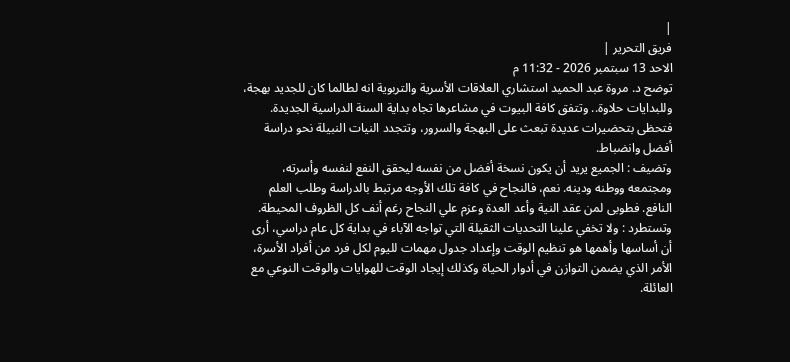|
فريق التحرير |
الاحد 13 سبتمبر 2026 - 11:32 م
توضح د. مروة عبد الحميد استشاري العلاقات الأسرية والتربوية انه لطالما كان للجديد بهجة، وللبدايات حلاوة.. وتتفق كافة البيوت في مشاعرها تجاه بداية السنة الدراسية الجديدة. فتحظى بتحضيرات عديدة تبعث على البهجة والسرور، وتتجدد النيات النبيلة نحو دراسة أفضل وانضباط.
وتضيف : الجميع يريد أن يكون نسخة أفضل من نفسه ليحقق النفع لنفسه وأسرته، ومجتمعه ووطنه ودينه. نعم، فالنجاح في كافة تلك الأوجه مرتبط بالدراسة وطلب العلم النافع. فطوبى لمن عقد النية وأعد العدة وعزم علي النجاح رغم أنف كل الظروف المحيطة.
وتستطرد : ولا تخفي علينا التحديات الثقيلة التي تواجه الآباء في بداية كل عام دراسي، أرى أن أساسها وأهمها هو تنظيم الوقت وإعداد جدول مهمات لليوم لكل فرد من أفراد الأسرة، الأمر الذي يضمن التوازن في أدوار الحياة وكذلك إيجاد الوقت للهوايات والوقت النوعي مع العائلة.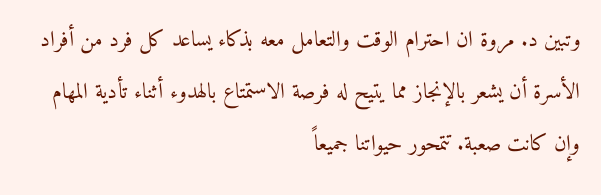وتبين د. مروة ان احترام الوقت والتعامل معه بذكاء يساعد كل فرد من أفراد الأسرة أن يشعر بالإنجاز مما يتيح له فرصة الاستمتاع بالهدوء أثناء تأدية المهام وإن كانت صعبة. تتمحور حيواتنا جميعاً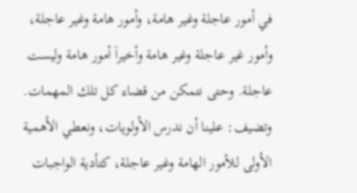في أمور عاجلة وغير هامة، وأمور هامة وغير عاجلة، وأمور غير عاجلة وغير هامة وأخيراَ أمور هامة وليست عاجلة. وحتى نتمكن من قضاء كل تلك المهمات.
وتضيف: علينا أن ندرس الأولويات، ونعطي الأهمية الأولى للأمور الهامة وغير عاجلة، كتأدية الواجبات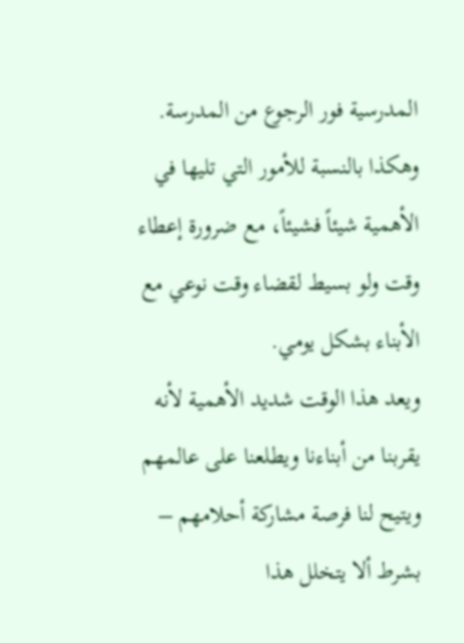المدرسية فور الرجوع من المدرسة. وهكذا بالنسبة للأمور التي تليها في الأهمية شيئاً فشيئاً، مع ضرورة إعطاء وقت ولو بسيط لقضاء وقت نوعي مع الأبناء بشكل يومي.
ويعد هذا الوقت شديد الأهمية لأنه يقربنا من أبناءنا ويطلعنا على عالمهم ويتيح لنا فرصة مشاركة أحلامهم – بشرط ألا يتخلل هذا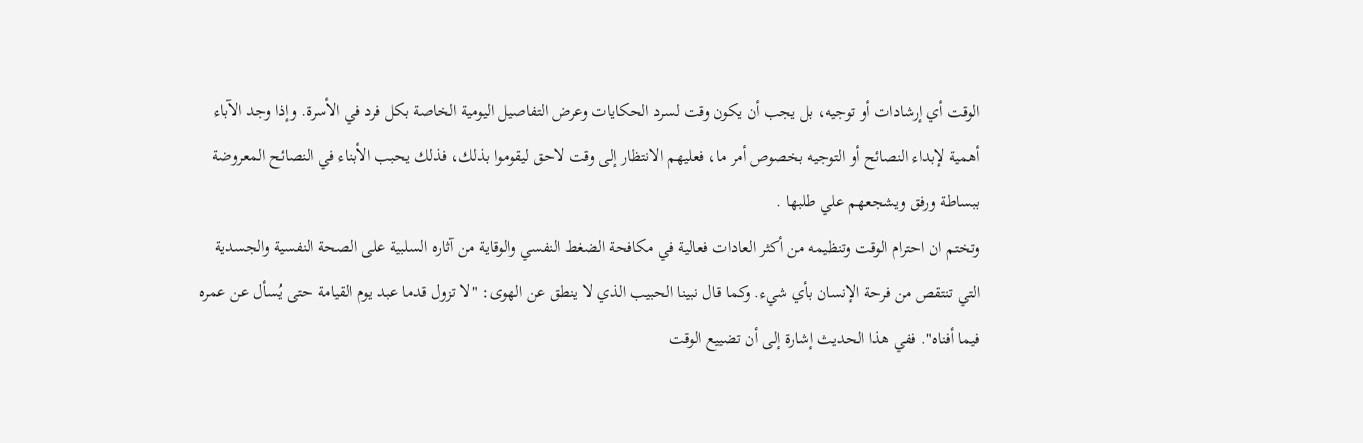الوقت أي إرشادات أو توجيه، بل يجب أن يكون وقت لسرد الحكايات وعرض التفاصيل اليومية الخاصة بكل فرد في الأسرة. وإذا وجد الآباء أهمية لإبداء النصائح أو التوجيه بخصوص أمر ما، فعليهم الانتظار إلى وقت لاحق ليقوموا بذلك، فذلك يحبب الأبناء في النصائح المعروضة ببساطة ورفق ويشجعهم علي طلبها .
وتختم ان احترام الوقت وتنظيمه من أكثر العادات فعالية في مكافحة الضغط النفسي والوقاية من آثاره السلبية على الصحة النفسية والجسدية التي تنتقص من فرحة الإنسان بأي شيء. وكما قال نبينا الحبيب الذي لا ينطق عن الهوى: "لا تزول قدما عبد يوم القيامة حتى يُسأل عن عمره فيما أفناه". ففي هذا الحديث إشارة إلى أن تضييع الوقت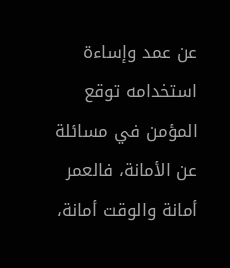عن عمد وإساءة استخدامه توقع المؤمن في مسائلة عن الأمانة، فالعمر أمانة والوقت أمانة،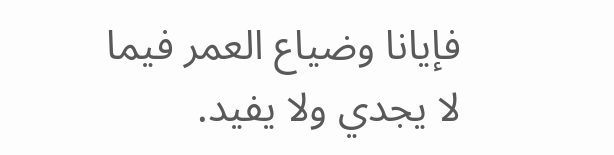فإيانا وضياع العمر فيما لا يجدي ولا يفيد.